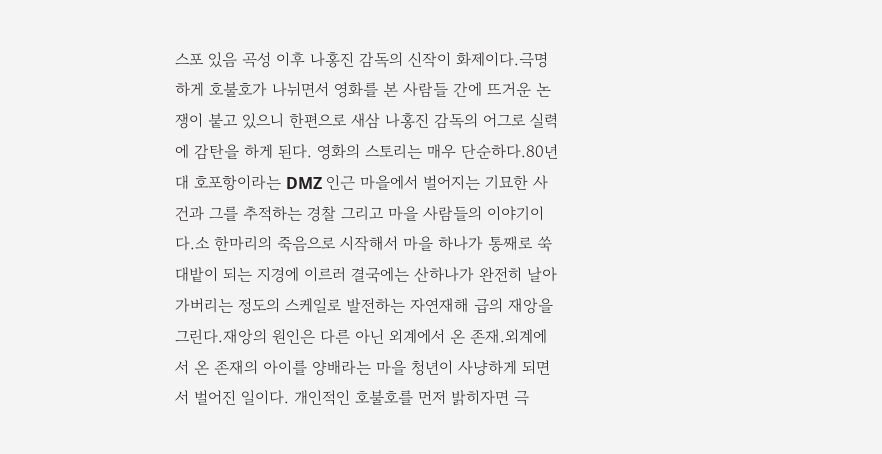스포 있음 곡성 이후 나홍진 감독의 신작이 화제이다.극명하게 호불호가 나뉘면서 영화를 본 사람들 간에 뜨거운 논쟁이 붙고 있으니 한편으로 새삼 나홍진 감독의 어그로 실력에 감탄을 하게 된다. 영화의 스토리는 매우 단순하다.80년대 호포항이라는 DMZ 인근 마을에서 벌어지는 기묘한 사건과 그를 추적하는 경찰 그리고 마을 사람들의 이야기이다.소 한마리의 죽음으로 시작해서 마을 하나가 통째로 쑥대밭이 되는 지경에 이르러 결국에는 산하나가 완전히 날아가버리는 정도의 스케일로 발전하는 자연재해 급의 재앙을 그린다.재앙의 원인은 다른 아닌 외계에서 온 존재.외계에서 온 존재의 아이를 양배라는 마을 청년이 사냥하게 되면서 벌어진 일이다. 개인적인 호불호를 먼저 밝히자면 극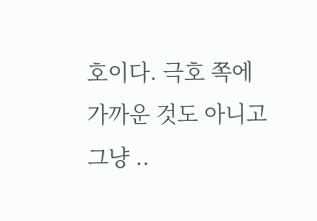호이다. 극호 쪽에 가까운 것도 아니고 그냥 ..